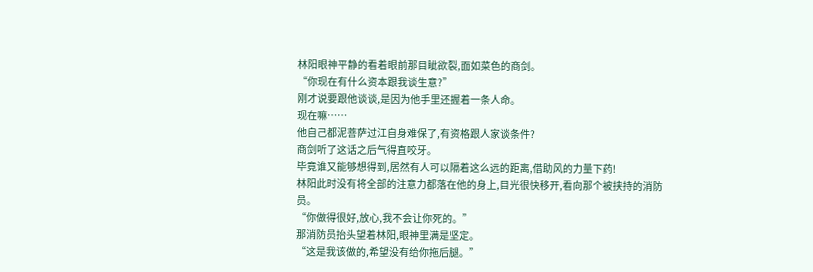林阳眼神平静的看着眼前那目眦欲裂,面如菜色的商剑。
“你现在有什么资本跟我谈生意?”
刚才说要跟他谈谈,是因为他手里还握着一条人命。
现在嘛……
他自己都泥菩萨过江自身难保了,有资格跟人家谈条件?
商剑听了这话之后气得直咬牙。
毕竟谁又能够想得到,居然有人可以隔着这么远的距离,借助风的力量下药!
林阳此时没有将全部的注意力都落在他的身上,目光很快移开,看向那个被挟持的消防员。
“你做得很好,放心,我不会让你死的。”
那消防员抬头望着林阳,眼神里满是坚定。
“这是我该做的,希望没有给你拖后腿。”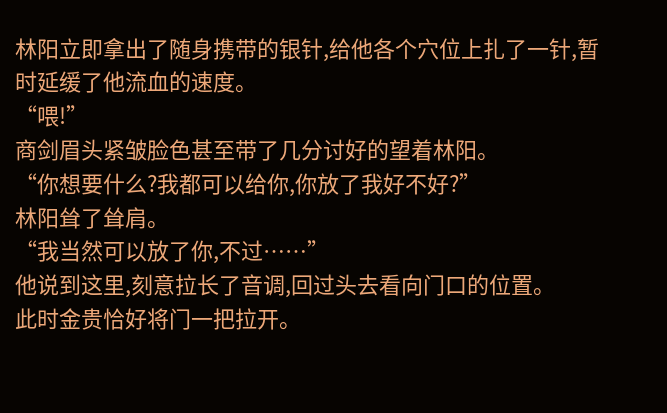林阳立即拿出了随身携带的银针,给他各个穴位上扎了一针,暂时延缓了他流血的速度。
“喂!”
商剑眉头紧皱脸色甚至带了几分讨好的望着林阳。
“你想要什么?我都可以给你,你放了我好不好?”
林阳耸了耸肩。
“我当然可以放了你,不过……”
他说到这里,刻意拉长了音调,回过头去看向门口的位置。
此时金贵恰好将门一把拉开。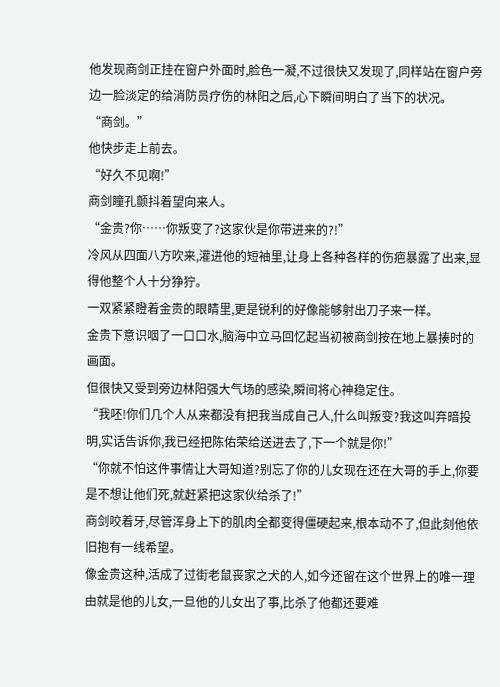他发现商剑正挂在窗户外面时,脸色一凝,不过很快又发现了,同样站在窗户旁边一脸淡定的给消防员疗伤的林阳之后,心下瞬间明白了当下的状况。
“商剑。”
他快步走上前去。
“好久不见啊!”
商剑瞳孔颤抖着望向来人。
“金贵?你……你叛变了?这家伙是你带进来的?!”
冷风从四面八方吹来,灌进他的短袖里,让身上各种各样的伤疤暴露了出来,显得他整个人十分狰狞。
一双紧紧瞪着金贵的眼睛里,更是锐利的好像能够射出刀子来一样。
金贵下意识咽了一口口水,脑海中立马回忆起当初被商剑按在地上暴揍时的画面。
但很快又受到旁边林阳强大气场的感染,瞬间将心神稳定住。
“我呸!你们几个人从来都没有把我当成自己人,什么叫叛变?我这叫弃暗投明,实话告诉你,我已经把陈佑荣给送进去了,下一个就是你!”
“你就不怕这件事情让大哥知道?别忘了你的儿女现在还在大哥的手上,你要是不想让他们死,就赶紧把这家伙给杀了!”
商剑咬着牙,尽管浑身上下的肌肉全都变得僵硬起来,根本动不了,但此刻他依旧抱有一线希望。
像金贵这种,活成了过街老鼠丧家之犬的人,如今还留在这个世界上的唯一理由就是他的儿女,一旦他的儿女出了事,比杀了他都还要难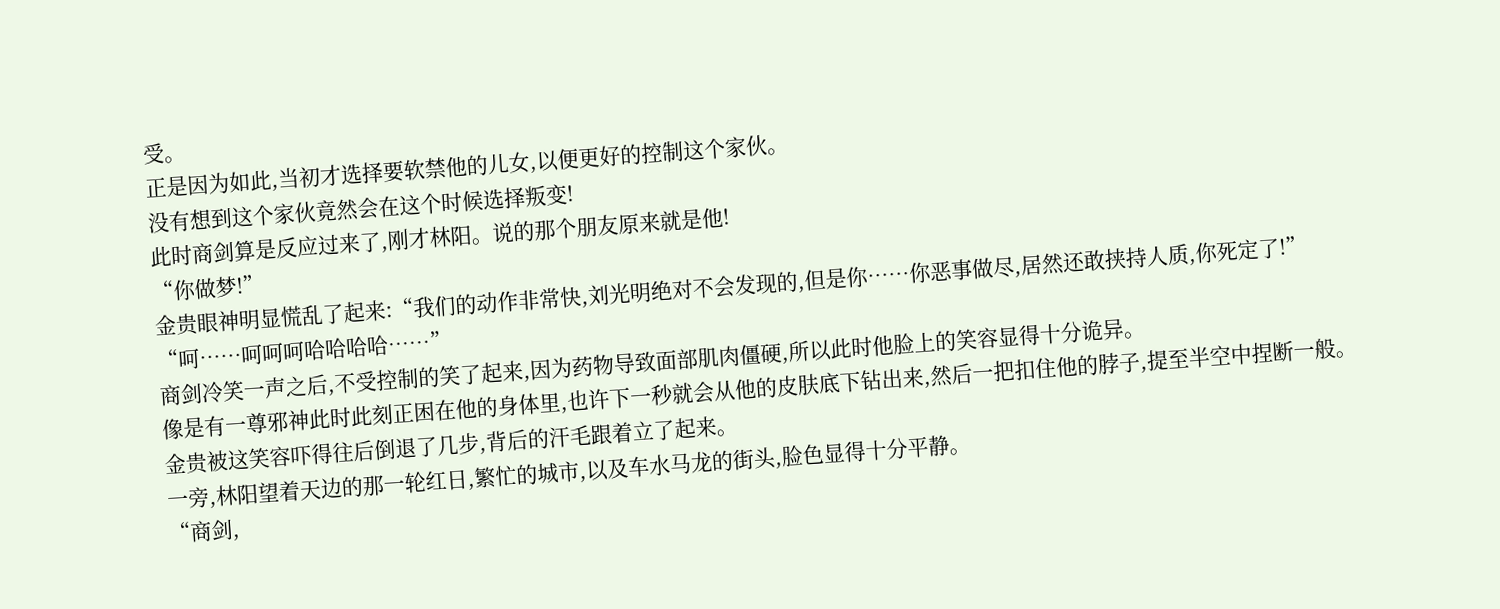受。
正是因为如此,当初才选择要软禁他的儿女,以便更好的控制这个家伙。
没有想到这个家伙竟然会在这个时候选择叛变!
此时商剑算是反应过来了,刚才林阳。说的那个朋友原来就是他!
“你做梦!”
金贵眼神明显慌乱了起来:“我们的动作非常快,刘光明绝对不会发现的,但是你……你恶事做尽,居然还敢挟持人质,你死定了!”
“呵……呵呵呵哈哈哈哈……”
商剑冷笑一声之后,不受控制的笑了起来,因为药物导致面部肌肉僵硬,所以此时他脸上的笑容显得十分诡异。
像是有一尊邪神此时此刻正困在他的身体里,也许下一秒就会从他的皮肤底下钻出来,然后一把扣住他的脖子,提至半空中捏断一般。
金贵被这笑容吓得往后倒退了几步,背后的汗毛跟着立了起来。
一旁,林阳望着天边的那一轮红日,繁忙的城市,以及车水马龙的街头,脸色显得十分平静。
“商剑,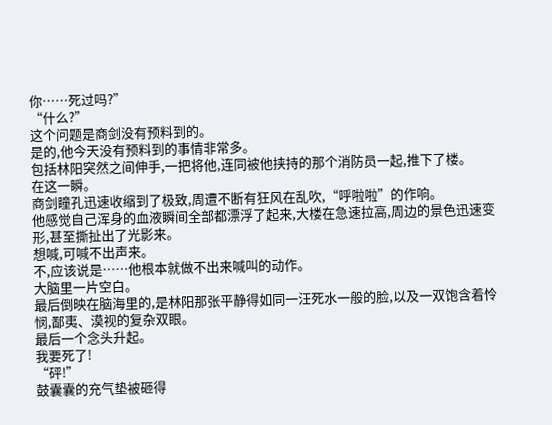你……死过吗?”
“什么?”
这个问题是商剑没有预料到的。
是的,他今天没有预料到的事情非常多。
包括林阳突然之间伸手,一把将他,连同被他挟持的那个消防员一起,推下了楼。
在这一瞬。
商剑瞳孔迅速收缩到了极致,周遭不断有狂风在乱吹,“呼啦啦”的作响。
他感觉自己浑身的血液瞬间全部都漂浮了起来,大楼在急速拉高,周边的景色迅速变形,甚至撕扯出了光影来。
想喊,可喊不出声来。
不,应该说是……他根本就做不出来喊叫的动作。
大脑里一片空白。
最后倒映在脑海里的,是林阳那张平静得如同一汪死水一般的脸,以及一双饱含着怜悯,鄙夷、漠视的复杂双眼。
最后一个念头升起。
我要死了!
“砰!”
鼓囊囊的充气垫被砸得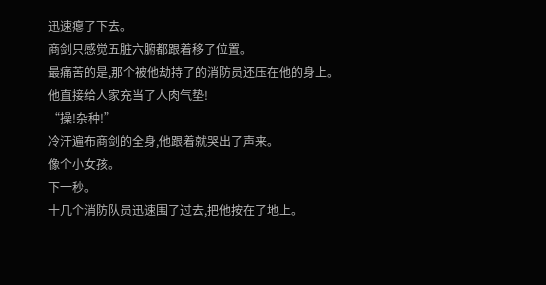迅速瘪了下去。
商剑只感觉五脏六腑都跟着移了位置。
最痛苦的是,那个被他劫持了的消防员还压在他的身上。
他直接给人家充当了人肉气垫!
“操!杂种!”
冷汗遍布商剑的全身,他跟着就哭出了声来。
像个小女孩。
下一秒。
十几个消防队员迅速围了过去,把他按在了地上。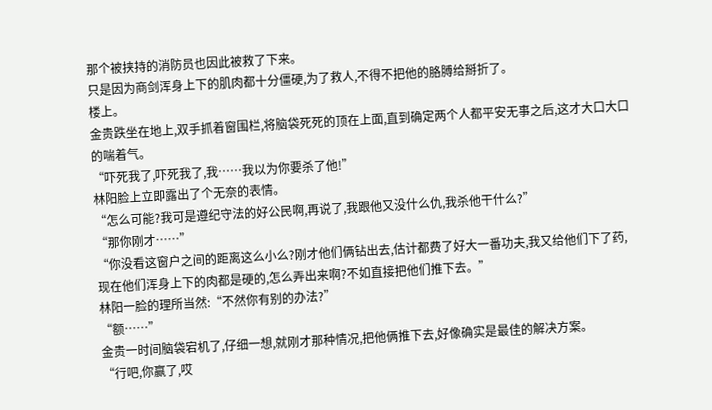那个被挟持的消防员也因此被救了下来。
只是因为商剑浑身上下的肌肉都十分僵硬,为了救人,不得不把他的胳膊给掰折了。
楼上。
金贵跌坐在地上,双手抓着窗围栏,将脑袋死死的顶在上面,直到确定两个人都平安无事之后,这才大口大口的喘着气。
“吓死我了,吓死我了,我……我以为你要杀了他!”
林阳脸上立即露出了个无奈的表情。
“怎么可能?我可是遵纪守法的好公民啊,再说了,我跟他又没什么仇,我杀他干什么?”
“那你刚才……”
“你没看这窗户之间的距离这么小么?刚才他们俩钻出去,估计都费了好大一番功夫,我又给他们下了药,现在他们浑身上下的肉都是硬的,怎么弄出来啊?不如直接把他们推下去。”
林阳一脸的理所当然:“不然你有别的办法?”
“额……”
金贵一时间脑袋宕机了,仔细一想,就刚才那种情况,把他俩推下去,好像确实是最佳的解决方案。
“行吧,你赢了,哎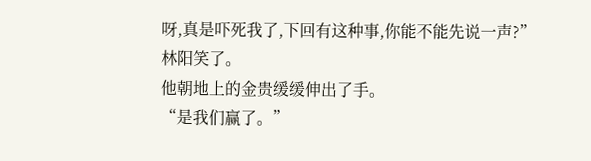呀,真是吓死我了,下回有这种事,你能不能先说一声?”
林阳笑了。
他朝地上的金贵缓缓伸出了手。
“是我们赢了。”